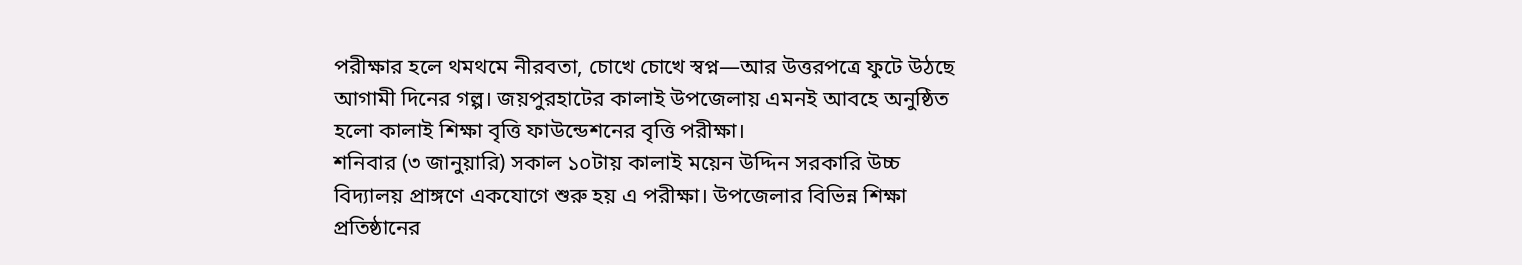পরীক্ষার হলে থমথমে নীরবতা, চোখে চোখে স্বপ্ন—আর উত্তরপত্রে ফুটে উঠছে আগামী দিনের গল্প। জয়পুরহাটের কালাই উপজেলায় এমনই আবহে অনুষ্ঠিত হলো কালাই শিক্ষা বৃত্তি ফাউন্ডেশনের বৃত্তি পরীক্ষা।
শনিবার (৩ জানুয়ারি) সকাল ১০টায় কালাই ময়েন উদ্দিন সরকারি উচ্চ বিদ্যালয় প্রাঙ্গণে একযোগে শুরু হয় এ পরীক্ষা। উপজেলার বিভিন্ন শিক্ষা প্রতিষ্ঠানের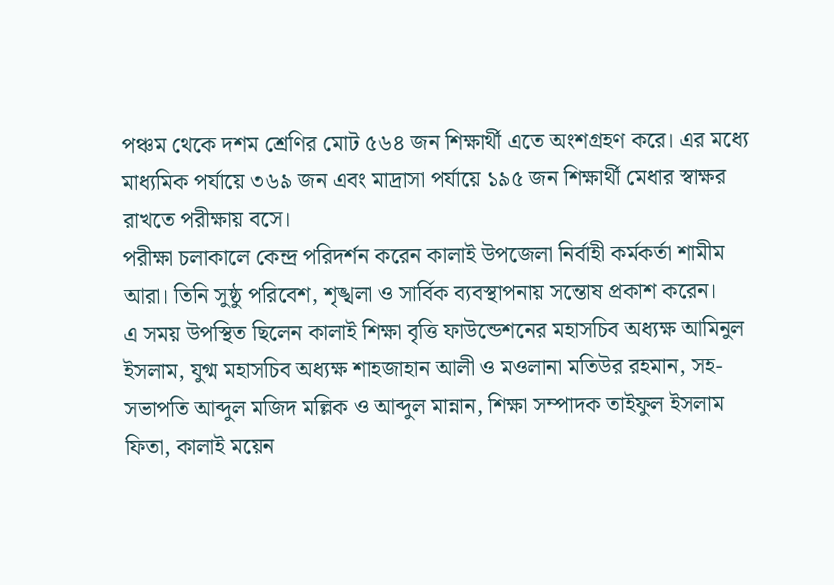পঞ্চম থেকে দশম শ্রেণির মোট ৫৬৪ জন শিক্ষার্থী এতে অংশগ্রহণ করে। এর মধ্যে মাধ্যমিক পর্যায়ে ৩৬৯ জন এবং মাদ্রাসা পর্যায়ে ১৯৫ জন শিক্ষার্থী মেধার স্বাক্ষর রাখতে পরীক্ষায় বসে।
পরীক্ষা চলাকালে কেন্দ্র পরিদর্শন করেন কালাই উপজেলা নির্বাহী কর্মকর্তা শামীম আরা। তিনি সুষ্ঠু পরিবেশ, শৃঙ্খলা ও সার্বিক ব্যবস্থাপনায় সন্তোষ প্রকাশ করেন।
এ সময় উপস্থিত ছিলেন কালাই শিক্ষা বৃত্তি ফাউন্ডেশনের মহাসচিব অধ্যক্ষ আমিনুল ইসলাম, যুগ্ম মহাসচিব অধ্যক্ষ শাহজাহান আলী ও মওলানা মতিউর রহমান, সহ-সভাপতি আব্দুল মজিদ মল্লিক ও আব্দুল মান্নান, শিক্ষা সম্পাদক তাইফুল ইসলাম ফিতা, কালাই ময়েন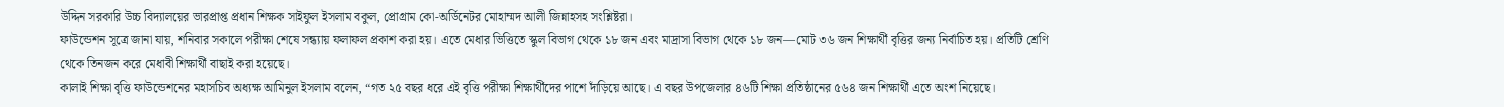উদ্দিন সরকারি উচ্চ বিদ্যালয়ের ভারপ্রাপ্ত প্রধান শিক্ষক সাইফুল ইসলাম বকুল, প্রোগ্রাম কো-অর্ডিনেটর মোহাম্মদ আলী জিন্নাহসহ সংশ্লিষ্টরা।
ফাউন্ডেশন সূত্রে জানা যায়, শনিবার সকালে পরীক্ষা শেষে সন্ধ্যায় ফলাফল প্রকাশ করা হয়। এতে মেধার ভিত্তিতে স্কুল বিভাগ থেকে ১৮ জন এবং মাদ্রাসা বিভাগ থেকে ১৮ জন—মোট ৩৬ জন শিক্ষার্থী বৃত্তির জন্য নির্বাচিত হয়। প্রতিটি শ্রেণি থেকে তিনজন করে মেধাবী শিক্ষার্থী বাছাই করা হয়েছে।
কালাই শিক্ষা বৃত্তি ফাউন্ডেশনের মহাসচিব অধ্যক্ষ আমিনুল ইসলাম বলেন, “গত ২৫ বছর ধরে এই বৃত্তি পরীক্ষা শিক্ষার্থীদের পাশে দাঁড়িয়ে আছে। এ বছর উপজেলার ৪৬টি শিক্ষা প্রতিষ্ঠানের ৫৬৪ জন শিক্ষার্থী এতে অংশ নিয়েছে।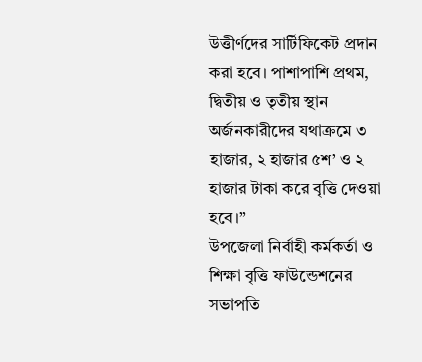উত্তীর্ণদের সার্টিফিকেট প্রদান করা হবে। পাশাপাশি প্রথম, দ্বিতীয় ও তৃতীয় স্থান অর্জনকারীদের যথাক্রমে ৩ হাজার, ২ হাজার ৫শ’ ও ২ হাজার টাকা করে বৃত্তি দেওয়া হবে।”
উপজেলা নির্বাহী কর্মকর্তা ও শিক্ষা বৃত্তি ফাউন্ডেশনের সভাপতি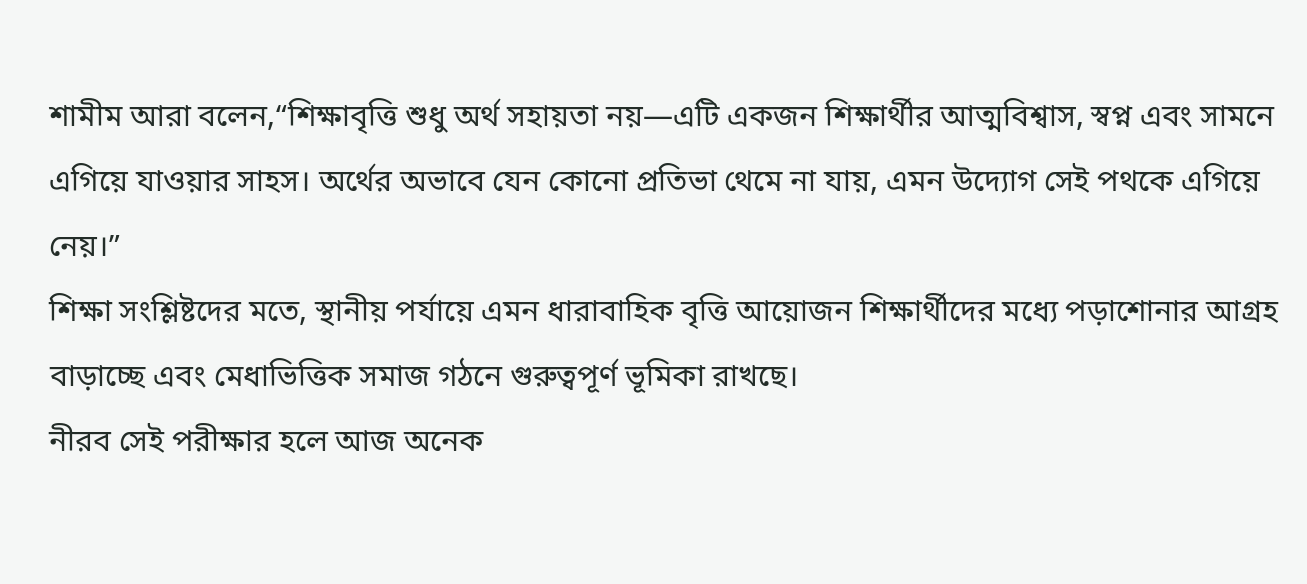শামীম আরা বলেন,“শিক্ষাবৃত্তি শুধু অর্থ সহায়তা নয়—এটি একজন শিক্ষার্থীর আত্মবিশ্বাস, স্বপ্ন এবং সামনে এগিয়ে যাওয়ার সাহস। অর্থের অভাবে যেন কোনো প্রতিভা থেমে না যায়, এমন উদ্যোগ সেই পথকে এগিয়ে নেয়।”
শিক্ষা সংশ্লিষ্টদের মতে, স্থানীয় পর্যায়ে এমন ধারাবাহিক বৃত্তি আয়োজন শিক্ষার্থীদের মধ্যে পড়াশোনার আগ্রহ বাড়াচ্ছে এবং মেধাভিত্তিক সমাজ গঠনে গুরুত্বপূর্ণ ভূমিকা রাখছে।
নীরব সেই পরীক্ষার হলে আজ অনেক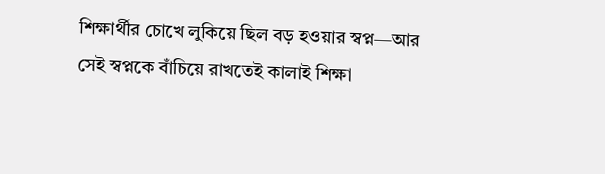শিক্ষার্থীর চোখে লুকিয়ে ছিল বড় হওয়ার স্বপ্ন—আর সেই স্বপ্নকে বাঁচিয়ে রাখতেই কালাই শিক্ষা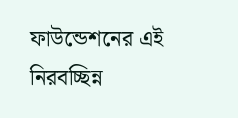ফাউন্ডেশনের এই নিরবচ্ছিন্ন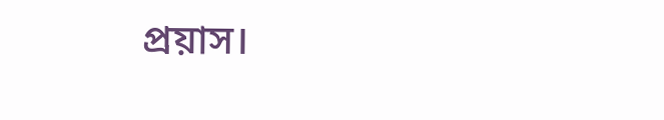প্রয়াস।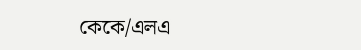কেকে/এলএ